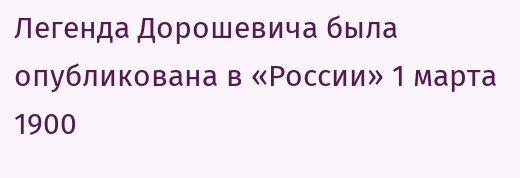Легенда Дорошевича была опубликована в «России» 1 марта 1900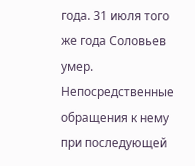года. 31 июля того же года Соловьев умер. Непосредственные обращения к нему при последующей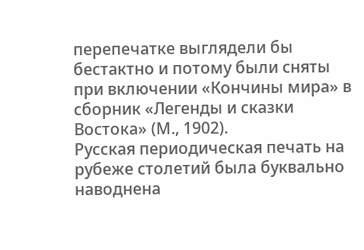перепечатке выглядели бы бестактно и потому были сняты при включении «Кончины мира» в сборник «Легенды и сказки Востока» (М., 1902).
Русская периодическая печать на рубеже столетий была буквально наводнена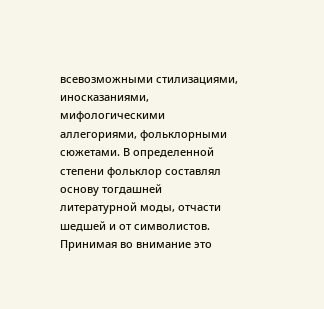всевозможными стилизациями, иносказаниями, мифологическими аллегориями, фольклорными сюжетами. В определенной степени фольклор составлял основу тогдашней литературной моды, отчасти шедшей и от символистов. Принимая во внимание это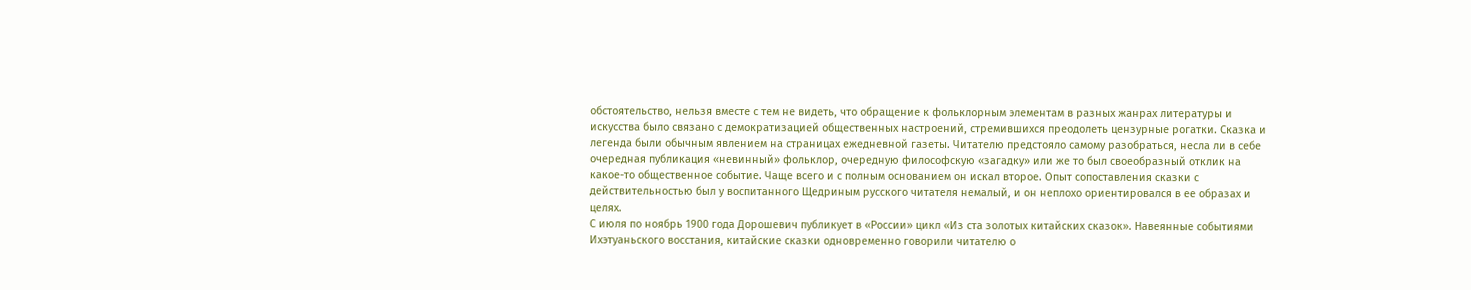обстоятельство, нельзя вместе с тем не видеть, что обращение к фольклорным элементам в разных жанрах литературы и искусства было связано с демократизацией общественных настроений, стремившихся преодолеть цензурные рогатки. Сказка и легенда были обычным явлением на страницах ежедневной газеты. Читателю предстояло самому разобраться, несла ли в себе очередная публикация «невинный» фольклор, очередную философскую «загадку» или же то был своеобразный отклик на какое-то общественное событие. Чаще всего и с полным основанием он искал второе. Опыт сопоставления сказки с действительностью был у воспитанного Щедриным русского читателя немалый, и он неплохо ориентировался в ее образах и целях.
С июля по ноябрь 1900 года Дорошевич публикует в «России» цикл «Из ста золотых китайских сказок». Навеянные событиями Ихэтуаньского восстания, китайские сказки одновременно говорили читателю о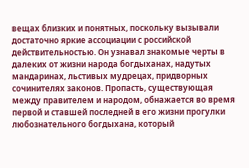вещах близких и понятных, поскольку вызывали достаточно яркие ассоциации с российской действительностью. Он узнавал знакомые черты в далеких от жизни народа богдыханах, надутых мандаринах, льстивых мудрецах, придворных сочинителях законов. Пропасть, существующая между правителем и народом, обнажается во время первой и ставшей последней в его жизни прогулки любознательного богдыхана, который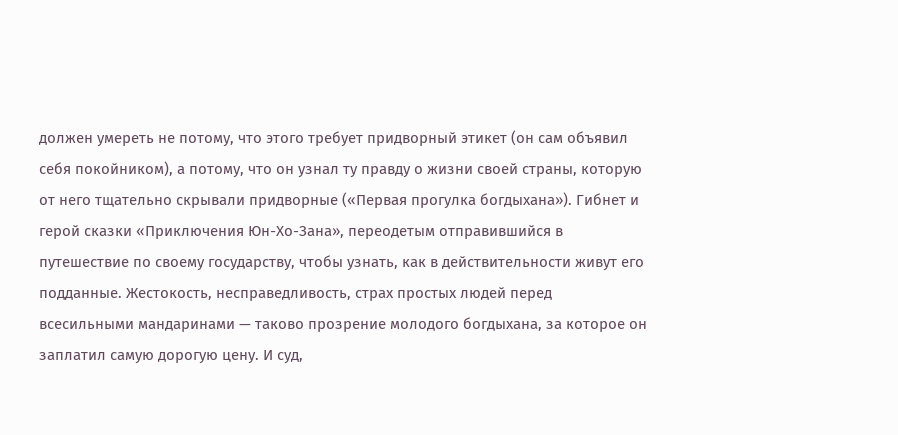должен умереть не потому, что этого требует придворный этикет (он сам объявил себя покойником), а потому, что он узнал ту правду о жизни своей страны, которую от него тщательно скрывали придворные («Первая прогулка богдыхана»). Гибнет и герой сказки «Приключения Юн-Хо-Зана», переодетым отправившийся в путешествие по своему государству, чтобы узнать, как в действительности живут его подданные. Жестокость, несправедливость, страх простых людей перед всесильными мандаринами — таково прозрение молодого богдыхана, за которое он заплатил самую дорогую цену. И суд,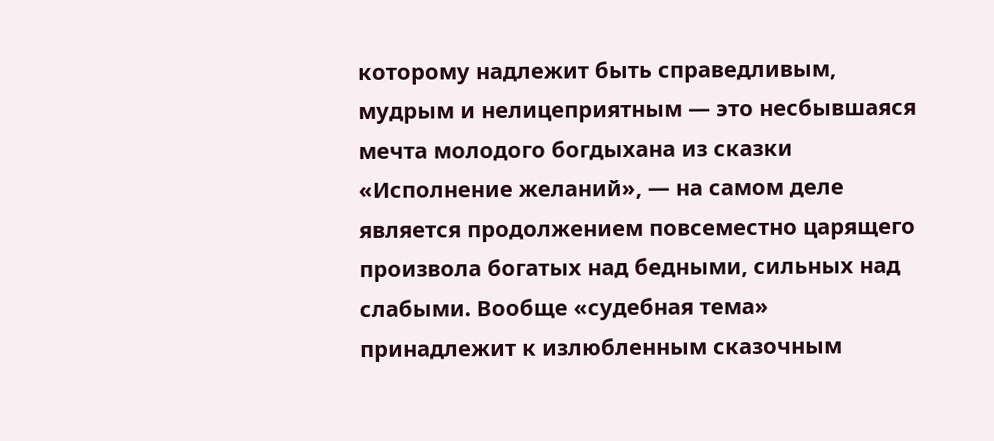которому надлежит быть справедливым, мудрым и нелицеприятным — это несбывшаяся мечта молодого богдыхана из сказки «Исполнение желаний», — на самом деле является продолжением повсеместно царящего произвола богатых над бедными, сильных над слабыми. Вообще «судебная тема» принадлежит к излюбленным сказочным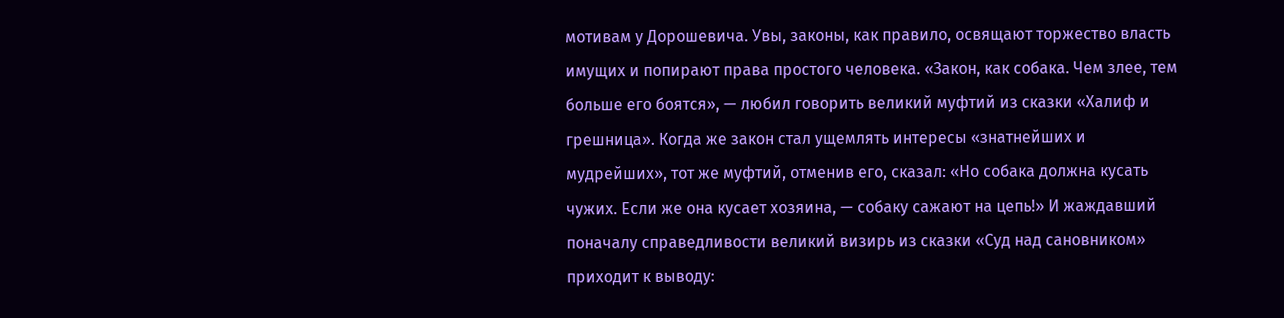мотивам у Дорошевича. Увы, законы, как правило, освящают торжество власть имущих и попирают права простого человека. «Закон, как собака. Чем злее, тем больше его боятся», — любил говорить великий муфтий из сказки «Халиф и грешница». Когда же закон стал ущемлять интересы «знатнейших и мудрейших», тот же муфтий, отменив его, сказал: «Но собака должна кусать чужих. Если же она кусает хозяина, — собаку сажают на цепь!» И жаждавший поначалу справедливости великий визирь из сказки «Суд над сановником» приходит к выводу: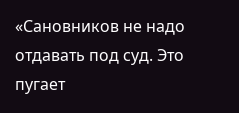«Сановников не надо отдавать под суд. Это пугает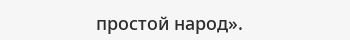простой народ».